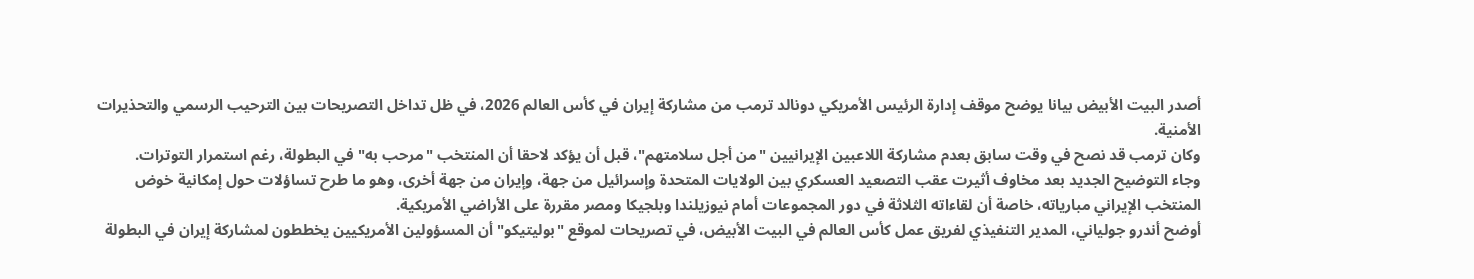أصدر البيت الأبيض بيانا يوضح موقف إدارة الرئيس الأمريكي دونالد ترمب من مشاركة إيران في كأس العالم 2026، في ظل تداخل التصريحات بين الترحيب الرسمي والتحذيرات الأمنية.
وكان ترمب قد نصح في وقت سابق بعدم مشاركة اللاعبين الإيرانيين "من أجل سلامتهم"، قبل أن يؤكد لاحقا أن المنتخب "مرحب به" في البطولة، رغم استمرار التوترات.
وجاء التوضيح الجديد بعد مخاوف أثيرت عقب التصعيد العسكري بين الولايات المتحدة وإسرائيل من جهة، وإيران من جهة أخرى، وهو ما طرح تساؤلات حول إمكانية خوض المنتخب الإيراني مبارياته، خاصة أن لقاءاته الثلاثة في دور المجموعات أمام نيوزيلندا وبلجيكا ومصر مقررة على الأراضي الأمريكية.
أوضح أندرو جولياني، المدير التنفيذي لفريق عمل كأس العالم في البيت الأبيض، في تصريحات لموقع "بوليتيكو" أن المسؤولين الأمريكيين يخططون لمشاركة إيران في البطولة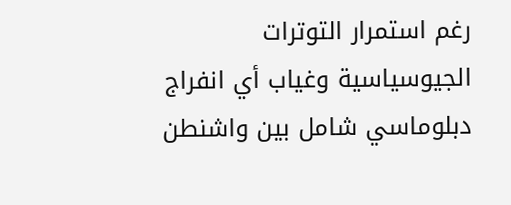رغم استمرار التوترات الجيوسياسية وغياب أي انفراج دبلوماسي شامل بين واشنطن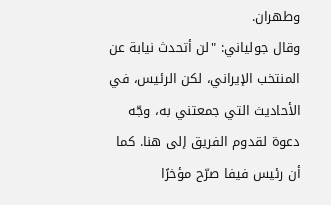وطهران.
وقال جولياني: "لن أتحدث نيابة عن المنتخب الإيراني، لكن الرئيس، في الأحاديث التي جمعتني به، وجّه دعوة لقدوم الفريق إلى هنا. كما أن رئيس فيفا صرّح مؤخرًا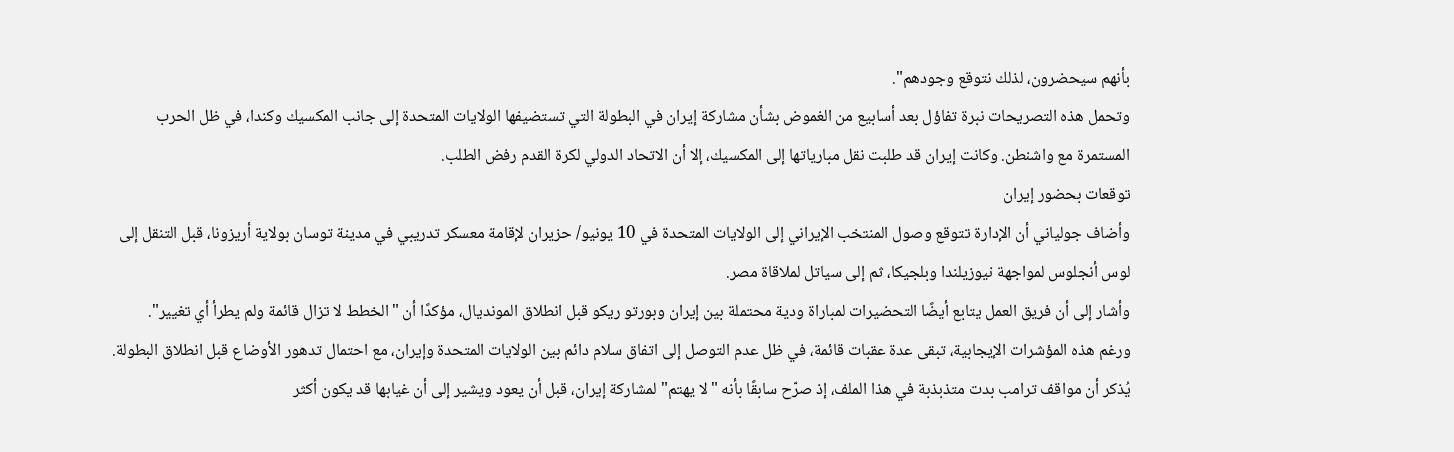بأنهم سيحضرون، لذلك نتوقع وجودهم".
وتحمل هذه التصريحات نبرة تفاؤل بعد أسابيع من الغموض بشأن مشاركة إيران في البطولة التي تستضيفها الولايات المتحدة إلى جانب المكسيك وكندا، في ظل الحرب المستمرة مع واشنطن. وكانت إيران قد طلبت نقل مبارياتها إلى المكسيك، إلا أن الاتحاد الدولي لكرة القدم رفض الطلب.
توقعات بحضور إيران
وأضاف جولياني أن الإدارة تتوقع وصول المنتخب الإيراني إلى الولايات المتحدة في 10 يونيو/ حزيران لإقامة معسكر تدريبي في مدينة توسان بولاية أريزونا، قبل التنقل إلى لوس أنجلوس لمواجهة نيوزيلندا وبلجيكا، ثم إلى سياتل لملاقاة مصر.
وأشار إلى أن فريق العمل يتابع أيضًا التحضيرات لمباراة ودية محتملة بين إيران وبورتو ريكو قبل انطلاق المونديال، مؤكدًا أن "الخطط لا تزال قائمة ولم يطرأ أي تغيير".
ورغم هذه المؤشرات الإيجابية، تبقى عدة عقبات قائمة، في ظل عدم التوصل إلى اتفاق سلام دائم بين الولايات المتحدة وإيران، مع احتمال تدهور الأوضاع قبل انطلاق البطولة.
يُذكر أن مواقف ترامب بدت متذبذبة في هذا الملف، إذ صرّح سابقًا بأنه "لا يهتم" لمشاركة إيران، قبل أن يعود ويشير إلى أن غيابها قد يكون أكثر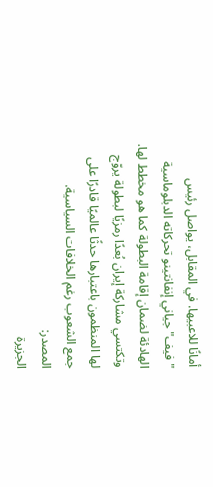أمانًا للاعبيها. في المقابل، يواصل رئيس "فيف" جياني إنفانتينو تحركاته الدبلوماسية الهادئة لضمان إقامة البطولة كما هو مخطط لها.
وتكتسي مشاركة إيران بُعدًا رمزيًا لبطولة يروّج لها المنظمون باعتبارها حدثًا عالميًا قادرًا على جمع الشعوب رغم الخلافات السياسية.
المصدر:
الجزيرة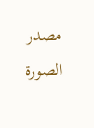مصدر الصورة